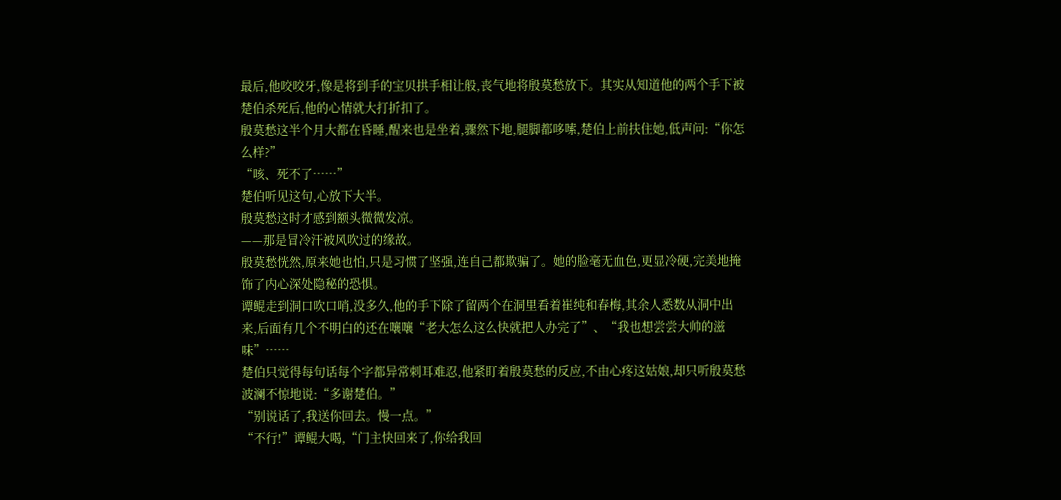最后,他咬咬牙,像是将到手的宝贝拱手相让般,丧气地将殷莫愁放下。其实从知道他的两个手下被楚伯杀死后,他的心情就大打折扣了。
殷莫愁这半个月大都在昏睡,醒来也是坐着,骤然下地,腿脚都哆嗦,楚伯上前扶住她,低声问:“你怎么样?”
“咳、死不了……”
楚伯听见这句,心放下大半。
殷莫愁这时才感到额头微微发凉。
——那是冒冷汗被风吹过的缘故。
殷莫愁恍然,原来她也怕,只是习惯了坚强,连自己都欺骗了。她的脸毫无血色,更显冷硬,完美地掩饰了内心深处隐秘的恐惧。
谭鲲走到洞口吹口哨,没多久,他的手下除了留两个在洞里看着崔纯和春梅,其余人悉数从洞中出来,后面有几个不明白的还在嚷嚷“老大怎么这么快就把人办完了”、“我也想尝尝大帅的滋味”……
楚伯只觉得每句话每个字都异常刺耳难忍,他紧盯着殷莫愁的反应,不由心疼这姑娘,却只听殷莫愁波澜不惊地说:“多谢楚伯。”
“别说话了,我送你回去。慢一点。”
“不行!”谭鲲大喝,“门主快回来了,你给我回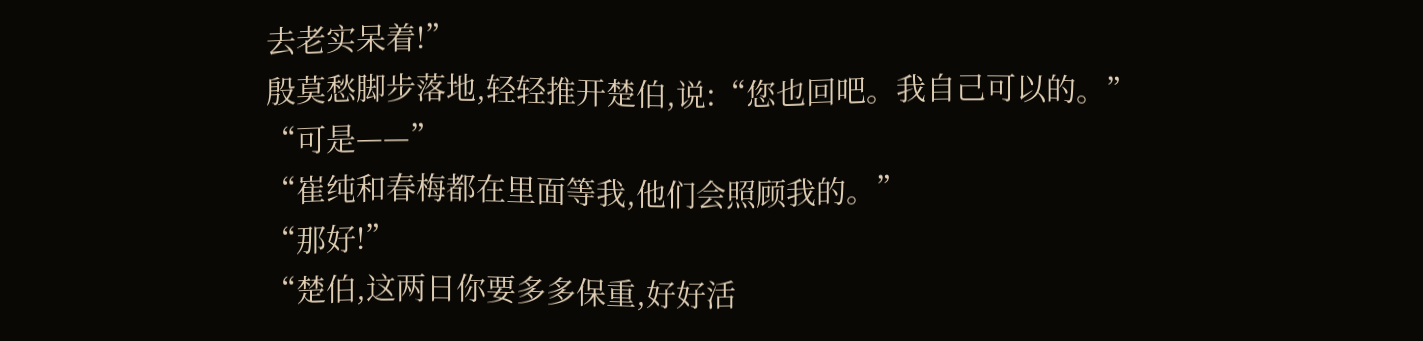去老实呆着!”
殷莫愁脚步落地,轻轻推开楚伯,说:“您也回吧。我自己可以的。”
“可是——”
“崔纯和春梅都在里面等我,他们会照顾我的。”
“那好!”
“楚伯,这两日你要多多保重,好好活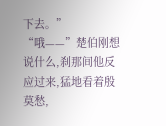下去。”
“哦——”楚伯刚想说什么,刹那间他反应过来,猛地看着殷莫愁,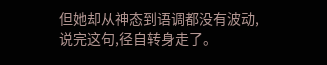但她却从神态到语调都没有波动,说完这句,径自转身走了。